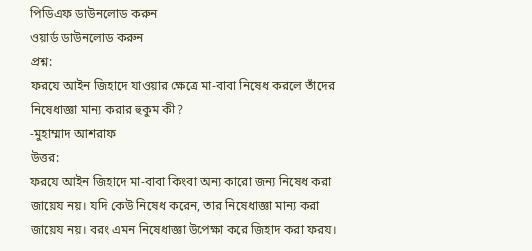পিডিএফ ডাউনলোড করুন
ওয়ার্ড ডাউনলোড করুন
প্রশ্ন:
ফরযে আইন জিহাদে যাওয়ার ক্ষেত্রে মা-বাবা নিষেধ করলে তাঁদের নিষেধাজ্ঞা মান্য করার হুকুম কী?
-মুহাম্মাদ আশরাফ
উত্তর:
ফরযে আইন জিহাদে মা-বাবা কিংবা অন্য কারো জন্য নিষেধ করা জায়েয নয়। যদি কেউ নিষেধ করেন, তার নিষেধাজ্ঞা মান্য করা জায়েয নয়। বরং এমন নিষেধাজ্ঞা উপেক্ষা করে জিহাদ করা ফরয।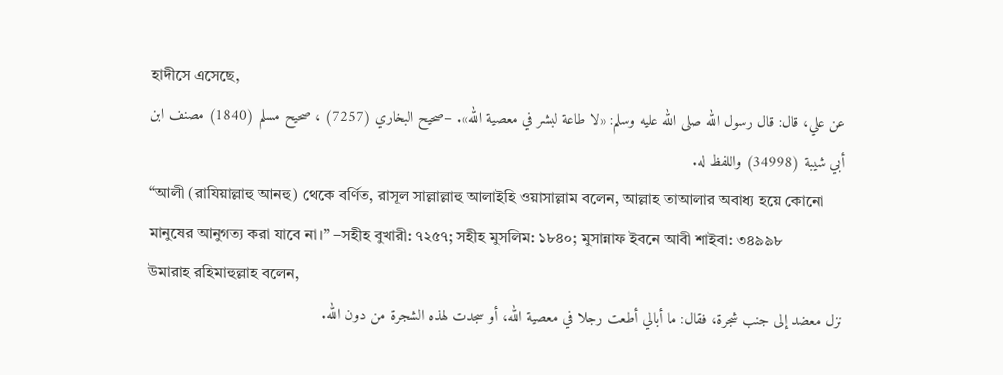হাদীসে এসেছে,
عن علي، قال: قال رسول الله صلى الله عليه وسلم: «لا طاعة لبشر في معصية الله». –صحيح البخاري (7257) ، صحيح مسلم (1840) مصنف ابن أبي شيبة (34998) واللفظ له.
“আলী (রাযিয়াল্লাহু আনহু) থেকে বর্ণিত, রাসূল সাল্লাল্লাহু আলাইহি ওয়াসাল্লাম বলেন, আল্লাহ তাআলার অবাধ্য হয়ে কোনো মানুষের আনুগত্য করা যাবে না।” –সহীহ বুখারী: ৭২৫৭; সহীহ মুসলিম: ১৮৪০; মুসান্নাফ ইবনে আবী শাইবা: ৩৪৯৯৮
উমারাহ রহিমাহুল্লাহ বলেন,
نزل معضد إلى جنب شجرة، فقال: ما أبالي أطعت رجلا في معصية الله، أو سجدت لهذه الشجرة من دون الله.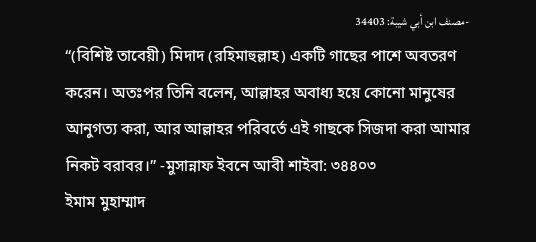-مصنف ابن أبي شيبة: 34403
“(বিশিষ্ট তাবেয়ী) মিদাদ (রহিমাহুল্লাহ) একটি গাছের পাশে অবতরণ করেন। অতঃপর তিনি বলেন, আল্লাহর অবাধ্য হয়ে কোনো মানুষের আনুগত্য করা, আর আল্লাহর পরিবর্তে এই গাছকে সিজদা করা আমার নিকট বরাবর।” -মুসান্নাফ ইবনে আবী শাইবা: ৩৪৪০৩
ইমাম মুহাম্মাদ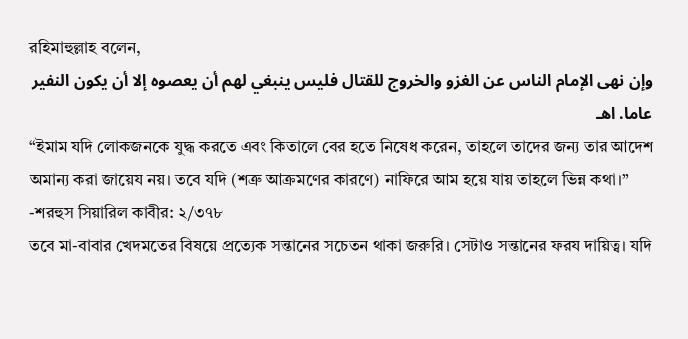রহিমাহুল্লাহ বলেন,
وإن نهى الإمام الناس عن الغزو والخروج للقتال فليس ينبغي لهم أن يعصوه إلا أن يكون النفير عاما. اهـ
“ইমাম যদি লোকজনকে যুদ্ধ করতে এবং কিতালে বের হতে নিষেধ করেন, তাহলে তাদের জন্য তার আদেশ অমান্য করা জায়েয নয়। তবে যদি (শত্রু আক্রমণের কারণে) নাফিরে আম হয়ে যায় তাহলে ভিন্ন কথা।” -শরহুস সিয়ারিল কাবীর: ২/৩৭৮
তবে মা-বাবার খেদমতের বিষয়ে প্রত্যেক সন্তানের সচেতন থাকা জরুরি। সেটাও সন্তানের ফরয দায়িত্ব। যদি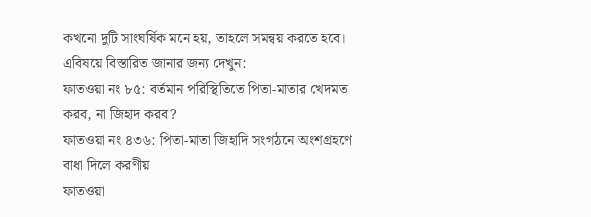কখনো দুটি সাংঘর্ষিক মনে হয়, তাহলে সমন্বয় করতে হবে।
এবিষয়ে বিস্তারিত জানার জন্য দেখুন:
ফাতওয়া নং ৮৫: বর্তমান পরিস্থিতিতে পিতা-মাতার খেদমত করব, না জিহাদ করব?
ফাতওয়া নং ৪৩৬: পিতা-মাতা জিহাদি সংগঠনে অংশগ্রহণে বাধা দিলে করণীয়
ফাতওয়া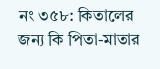নং ৩৫৮: কিতালের জন্য কি পিতা-মাতার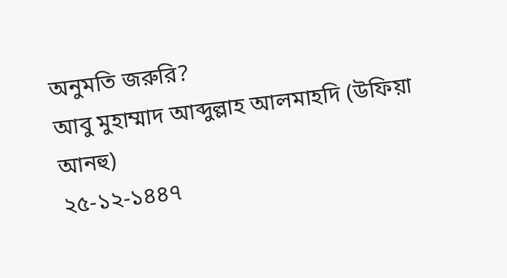অনুমতি জরুরি?
আবু মুহাম্মাদ আব্দুল্লাহ আলমাহদি (উফিয়া আনহু)
২৫-১২-১৪৪৭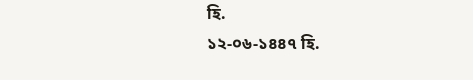হি.
১২-০৬-১৪৪৭ হি.